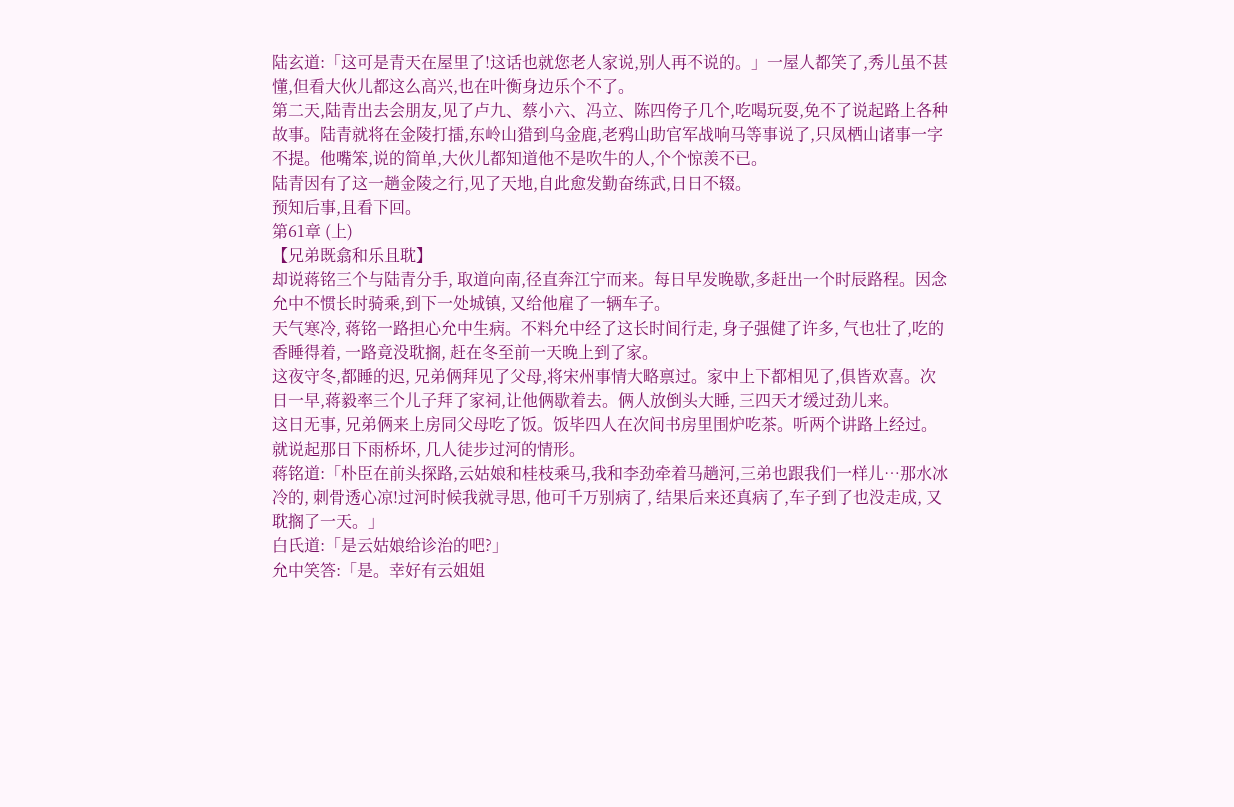陆玄道:「这可是青天在屋里了!这话也就您老人家说,别人再不说的。」一屋人都笑了,秀儿虽不甚懂,但看大伙儿都这么高兴,也在叶衡身边乐个不了。
第二天,陆青出去会朋友,见了卢九、蔡小六、冯立、陈四侉子几个,吃喝玩耍,免不了说起路上各种故事。陆青就将在金陵打擂,东岭山猎到乌金鹿,老鸦山助官军战响马等事说了,只凤栖山诸事一字不提。他嘴笨,说的简单,大伙儿都知道他不是吹牛的人,个个惊羡不已。
陆青因有了这一趟金陵之行,见了天地,自此愈发勤奋练武,日日不辍。
预知后事,且看下回。
第61章 (上)
【兄弟既翕和乐且耽】
却说蒋铭三个与陆青分手, 取道向南,径直奔江宁而来。每日早发晚歇,多赶出一个时辰路程。因念允中不惯长时骑乘,到下一处城镇, 又给他雇了一辆车子。
天气寒冷, 蒋铭一路担心允中生病。不料允中经了这长时间行走, 身子强健了许多, 气也壮了,吃的香睡得着, 一路竟没耽搁, 赶在冬至前一天晚上到了家。
这夜守冬,都睡的迟, 兄弟俩拜见了父母,将宋州事情大略禀过。家中上下都相见了,俱皆欢喜。次日一早,蒋毅率三个儿子拜了家祠,让他俩歇着去。俩人放倒头大睡, 三四天才缓过劲儿来。
这日无事, 兄弟俩来上房同父母吃了饭。饭毕四人在次间书房里围炉吃茶。听两个讲路上经过。就说起那日下雨桥坏, 几人徒步过河的情形。
蒋铭道:「朴臣在前头探路,云姑娘和桂枝乘马,我和李劲牵着马趟河,三弟也跟我们一样儿…那水冰冷的, 刺骨透心凉!过河时候我就寻思, 他可千万别病了, 结果后来还真病了,车子到了也没走成, 又耽搁了一天。」
白氏道:「是云姑娘给诊治的吧?」
允中笑答:「是。幸好有云姐姐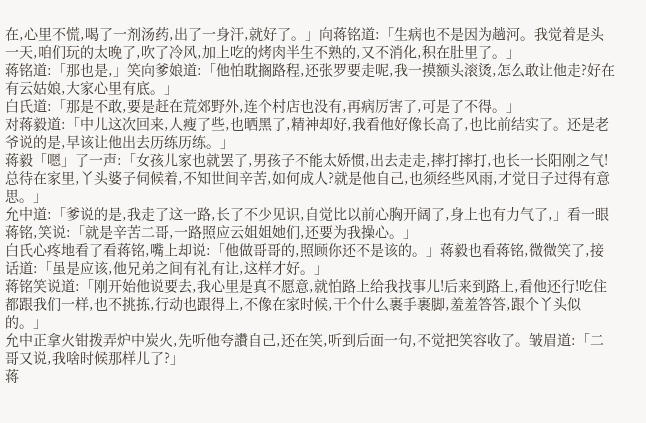在,心里不慌,喝了一剂汤药,出了一身汗,就好了。」向蒋铭道:「生病也不是因为趟河。我觉着是头一天,咱们玩的太晚了,吹了冷风,加上吃的烤肉半生不熟的,又不消化,积在肚里了。」
蒋铭道:「那也是,」笑向爹娘道:「他怕耽搁路程,还张罗要走呢,我一摸额头滚烫,怎么敢让他走?好在有云姑娘,大家心里有底。」
白氏道:「那是不敢,要是赶在荒郊野外,连个村店也没有,再病厉害了,可是了不得。」
对蒋毅道:「中儿这次回来,人瘦了些,也晒黑了,精神却好,我看他好像长高了,也比前结实了。还是老爷说的是,早该让他出去历练历练。」
蒋毅「嗯」了一声:「女孩儿家也就罢了,男孩子不能太娇惯,出去走走,摔打摔打,也长一长阳刚之气!总待在家里,丫头婆子伺候着,不知世间辛苦,如何成人?就是他自己,也须经些风雨,才觉日子过得有意思。」
允中道:「爹说的是,我走了这一路,长了不少见识,自觉比以前心胸开阔了,身上也有力气了,」看一眼蒋铭,笑说:「就是辛苦二哥,一路照应云姐姐她们,还要为我操心。」
白氏心疼地看了看蒋铭,嘴上却说:「他做哥哥的,照顾你还不是该的。」蒋毅也看蒋铭,微微笑了,接话道:「虽是应该,他兄弟之间有礼有让,这样才好。」
蒋铭笑说道:「刚开始他说要去,我心里是真不愿意,就怕路上给我找事儿!后来到路上,看他还行!吃住都跟我们一样,也不挑拣,行动也跟得上,不像在家时候,干个什么裹手裹脚,羞羞答答,跟个丫头似的。」
允中正拿火钳拨弄炉中炭火,先听他夸讚自己,还在笑,听到后面一句,不觉把笑容收了。皱眉道:「二哥又说,我啥时候那样儿了?」
蒋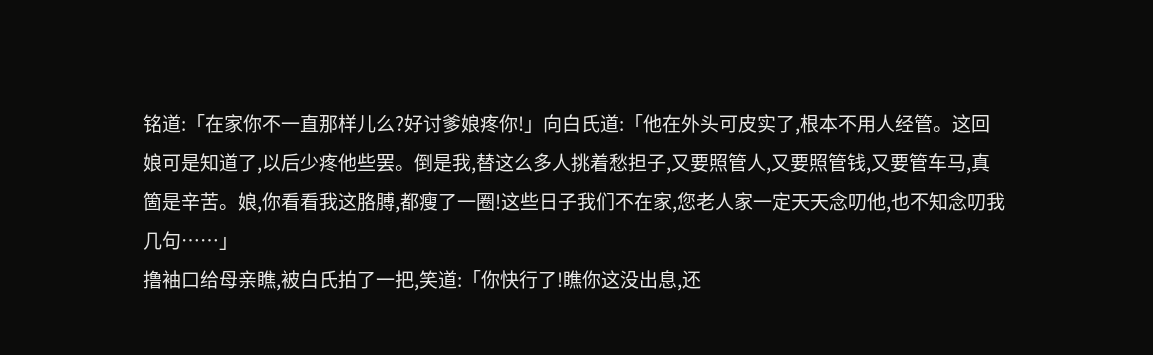铭道:「在家你不一直那样儿么?好讨爹娘疼你!」向白氏道:「他在外头可皮实了,根本不用人经管。这回娘可是知道了,以后少疼他些罢。倒是我,替这么多人挑着愁担子,又要照管人,又要照管钱,又要管车马,真箇是辛苦。娘,你看看我这胳膊,都瘦了一圈!这些日子我们不在家,您老人家一定天天念叨他,也不知念叨我几句……」
撸袖口给母亲瞧,被白氏拍了一把,笑道:「你快行了!瞧你这没出息,还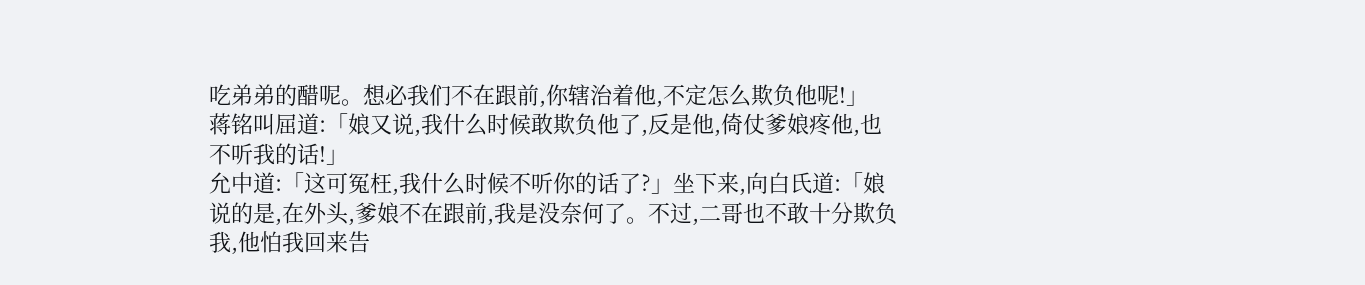吃弟弟的醋呢。想必我们不在跟前,你辖治着他,不定怎么欺负他呢!」
蒋铭叫屈道:「娘又说,我什么时候敢欺负他了,反是他,倚仗爹娘疼他,也不听我的话!」
允中道:「这可冤枉,我什么时候不听你的话了?」坐下来,向白氏道:「娘说的是,在外头,爹娘不在跟前,我是没奈何了。不过,二哥也不敢十分欺负我,他怕我回来告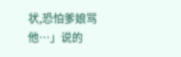状,恐怕爹娘骂他…」说的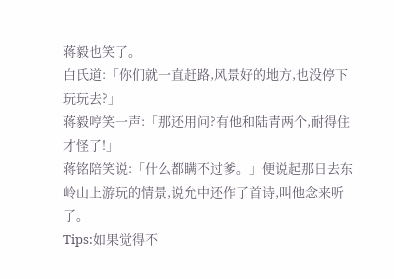蒋毅也笑了。
白氏道:「你们就一直赶路,风景好的地方,也没停下玩玩去?」
蒋毅哼笑一声:「那还用问?有他和陆青两个,耐得住才怪了!」
蒋铭陪笑说:「什么都瞒不过爹。」便说起那日去东岭山上游玩的情景,说允中还作了首诗,叫他念来听了。
Tips:如果觉得不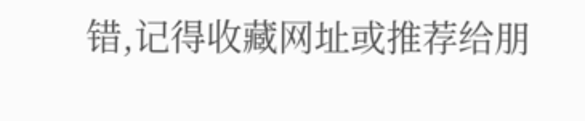错,记得收藏网址或推荐给朋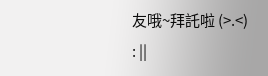友哦~拜託啦 (>.<)
: ||